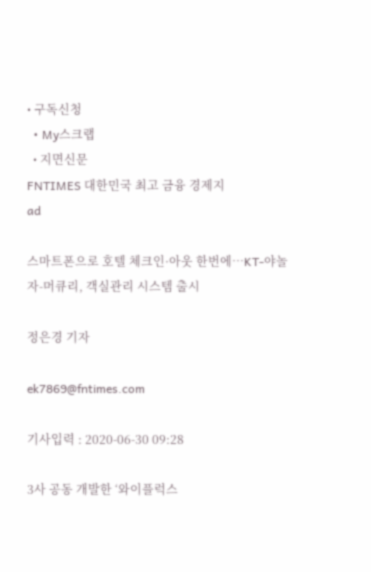• 구독신청
  • My스크랩
  • 지면신문
FNTIMES 대한민국 최고 금융 경제지
ad

스마트폰으로 호텔 체크인·아웃 한번에…KT-야놀자-머큐리, 객실관리 시스템 출시

정은경 기자

ek7869@fntimes.com

기사입력 : 2020-06-30 09:28

3사 공동 개발한 ‘와이플럭스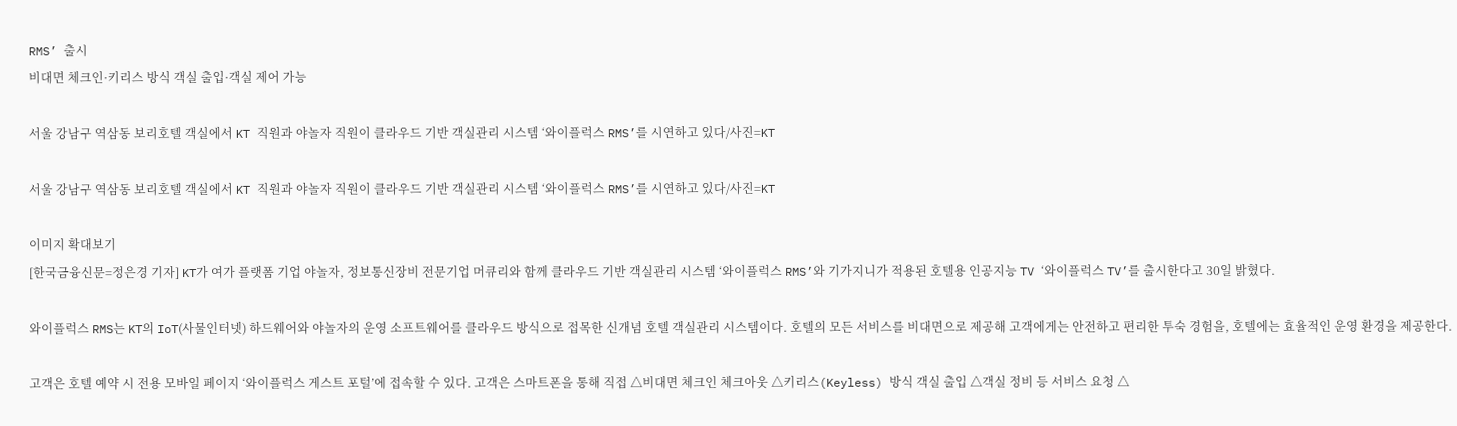RMS’ 출시
비대면 체크인·키리스 방식 객실 출입·객실 제어 가능

서울 강남구 역삼동 보리호텔 객실에서 KT 직원과 야놀자 직원이 클라우드 기반 객실관리 시스템 ‘와이플럭스 RMS’를 시연하고 있다/사진=KT

서울 강남구 역삼동 보리호텔 객실에서 KT 직원과 야놀자 직원이 클라우드 기반 객실관리 시스템 ‘와이플럭스 RMS’를 시연하고 있다/사진=KT

이미지 확대보기
[한국금융신문=정은경 기자] KT가 여가 플랫폼 기업 야놀자, 정보통신장비 전문기업 머큐리와 함께 클라우드 기반 객실관리 시스템 ‘와이플럭스 RMS’와 기가지니가 적용된 호텔용 인공지능 TV ‘와이플럭스 TV’를 출시한다고 30일 밝혔다.

와이플럭스 RMS는 KT의 IoT(사물인터넷) 하드웨어와 야놀자의 운영 소프트웨어를 클라우드 방식으로 접목한 신개념 호텔 객실관리 시스템이다. 호텔의 모든 서비스를 비대면으로 제공해 고객에게는 안전하고 편리한 투숙 경험을, 호텔에는 효율적인 운영 환경을 제공한다.

고객은 호텔 예약 시 전용 모바일 페이지 ‘와이플럭스 게스트 포털’에 접속할 수 있다. 고객은 스마트폰을 통해 직접 △비대면 체크인 체크아웃 △키리스(Keyless) 방식 객실 출입 △객실 정비 등 서비스 요청 △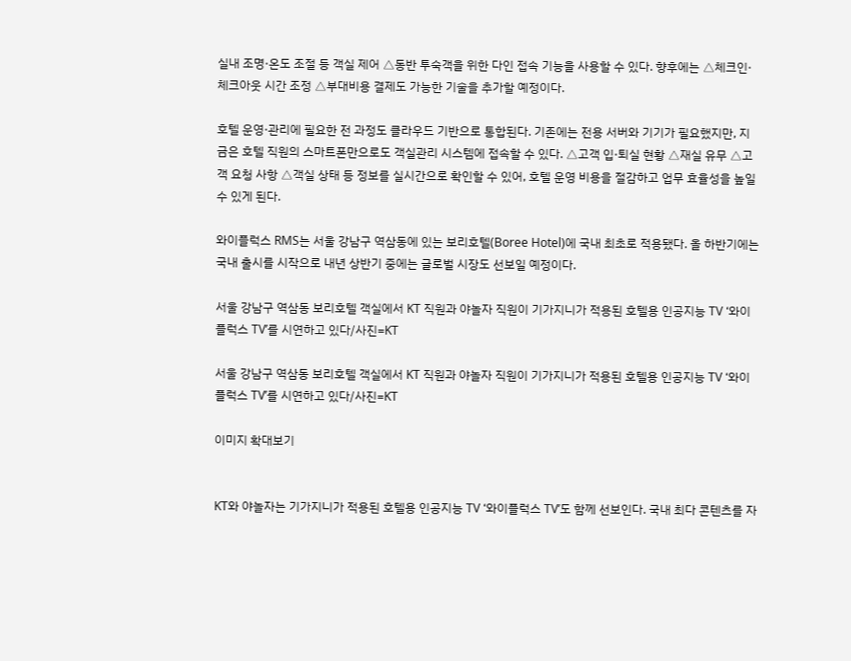실내 조명·온도 조절 등 객실 제어 △동반 투숙객을 위한 다인 접속 기능을 사용할 수 있다. 향후에는 △체크인·체크아웃 시간 조정 △부대비용 결제도 가능한 기술을 추가할 예정이다.

호텔 운영·관리에 필요한 전 과정도 클라우드 기반으로 통합된다. 기존에는 전용 서버와 기기가 필요했지만, 지금은 호텔 직원의 스마트폰만으로도 객실관리 시스템에 접속할 수 있다. △고객 입·퇴실 현황 △재실 유무 △고객 요청 사항 △객실 상태 등 정보를 실시간으로 확인할 수 있어, 호텔 운영 비용을 절감하고 업무 효율성을 높일 수 있게 된다.

와이플럭스 RMS는 서울 강남구 역삼동에 있는 보리호텔(Boree Hotel)에 국내 최초로 적용됐다. 올 하반기에는 국내 출시를 시작으로 내년 상반기 중에는 글로벌 시장도 선보일 예정이다.

서울 강남구 역삼동 보리호텔 객실에서 KT 직원과 야놀자 직원이 기가지니가 적용된 호텔용 인공지능 TV ‘와이플럭스 TV’를 시연하고 있다/사진=KT

서울 강남구 역삼동 보리호텔 객실에서 KT 직원과 야놀자 직원이 기가지니가 적용된 호텔용 인공지능 TV ‘와이플럭스 TV’를 시연하고 있다/사진=KT

이미지 확대보기


KT와 야놀자는 기가지니가 적용된 호텔용 인공지능 TV ‘와이플럭스 TV’도 함께 선보인다. 국내 최다 콘텐츠를 자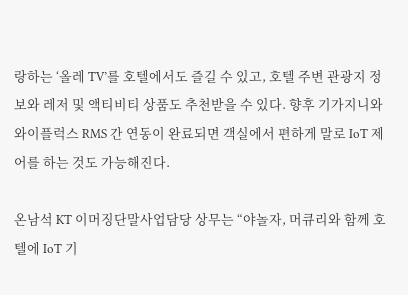랑하는 ‘올레 TV’를 호텔에서도 즐길 수 있고, 호텔 주변 관광지 정보와 레저 및 액티비티 상품도 추천받을 수 있다. 향후 기가지니와 와이플럭스 RMS 간 연동이 완료되면 객실에서 편하게 말로 IoT 제어를 하는 것도 가능해진다.

온남석 KT 이머징단말사업담당 상무는 “야놀자, 머큐리와 함께 호텔에 IoT 기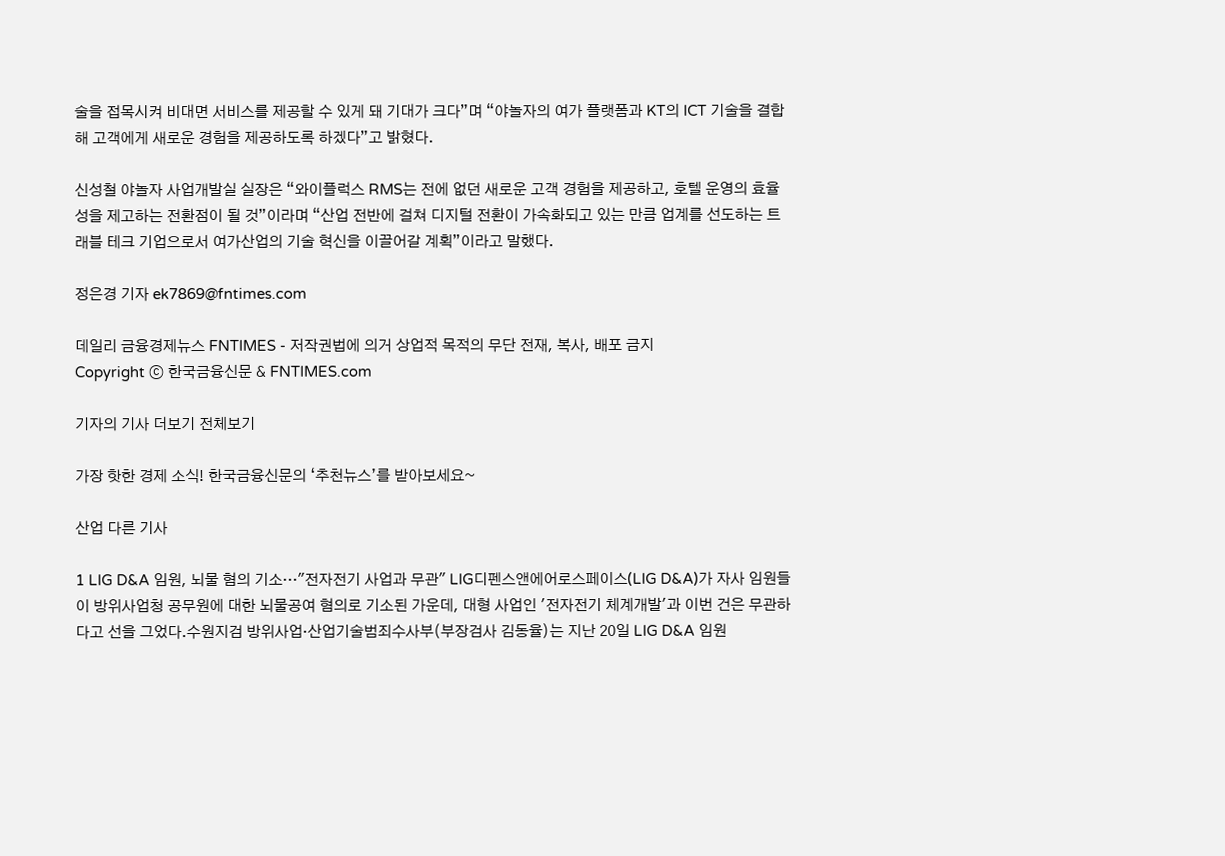술을 접목시켜 비대면 서비스를 제공할 수 있게 돼 기대가 크다”며 “야놀자의 여가 플랫폼과 KT의 ICT 기술을 결합해 고객에게 새로운 경험을 제공하도록 하겠다”고 밝혔다.

신성철 야놀자 사업개발실 실장은 “와이플럭스 RMS는 전에 없던 새로운 고객 경험을 제공하고, 호텔 운영의 효율성을 제고하는 전환점이 될 것”이라며 “산업 전반에 걸쳐 디지털 전환이 가속화되고 있는 만큼 업계를 선도하는 트래블 테크 기업으로서 여가산업의 기술 혁신을 이끌어갈 계획”이라고 말했다.

정은경 기자 ek7869@fntimes.com

데일리 금융경제뉴스 FNTIMES - 저작권법에 의거 상업적 목적의 무단 전재, 복사, 배포 금지
Copyright ⓒ 한국금융신문 & FNTIMES.com

기자의 기사 더보기 전체보기

가장 핫한 경제 소식! 한국금융신문의 ‘추천뉴스’를 받아보세요~

산업 다른 기사

1 LIG D&A 임원, 뇌물 혐의 기소…"전자전기 사업과 무관" LIG디펜스앤에어로스페이스(LIG D&A)가 자사 임원들이 방위사업청 공무원에 대한 뇌물공여 혐의로 기소된 가운데, 대형 사업인 '전자전기 체계개발'과 이번 건은 무관하다고 선을 그었다.수원지검 방위사업·산업기술범죄수사부(부장검사 김동율)는 지난 20일 LIG D&A 임원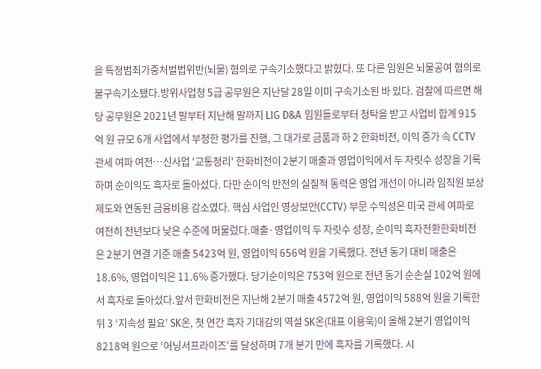을 특정범죄가중처벌법위반(뇌물) 혐의로 구속기소했다고 밝혔다. 또 다른 임원은 뇌물공여 혐의로 불구속기소됐다.방위사업청 5급 공무원은 지난달 28일 이미 구속기소된 바 있다. 검찰에 따르면 해당 공무원은 2021년 말부터 지난해 말까지 LIG D&A 임원들로부터 청탁을 받고 사업비 합계 915억 원 규모 6개 사업에서 부정한 평가를 진행, 그 대가로 금품과 하 2 한화비전, 이익 증가 속 CCTV 관세 여파 여전…신사업 '교통정리' 한화비전이 2분기 매출과 영업이익에서 두 자릿수 성장을 기록하며 순이익도 흑자로 돌아섰다. 다만 순이익 반전의 실질적 동력은 영업 개선이 아니라 임직원 보상제도와 연동된 금융비용 감소였다. 핵심 사업인 영상보안(CCTV) 부문 수익성은 미국 관세 여파로 여전히 전년보다 낮은 수준에 머물렀다.매출·영업이익 두 자릿수 성장, 순이익 흑자전환한화비전은 2분기 연결 기준 매출 5423억 원, 영업이익 656억 원을 기록했다. 전년 동기 대비 매출은 18.6%, 영업이익은 11.6% 증가했다. 당기순이익은 753억 원으로 전년 동기 순손실 102억 원에서 흑자로 돌아섰다.앞서 한화비전은 지난해 2분기 매출 4572억 원, 영업이익 588억 원을 기록한 뒤 3 ‘지속성 필요’ SK온, 첫 연간 흑자 기대감의 역설 SK온(대표 이용욱)이 올해 2분기 영업이익 8218억 원으로 ‘어닝서프라이즈’를 달성하며 7개 분기 만에 흑자를 기록했다. 시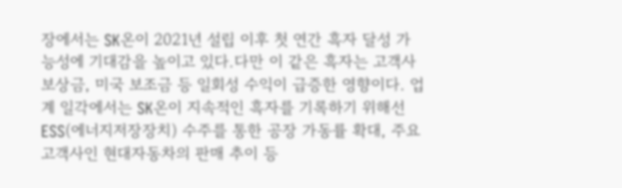장에서는 SK온이 2021년 설립 이후 첫 연간 흑자 달성 가능성에 기대감을 높이고 있다.다만 이 같은 흑자는 고객사 보상금, 미국 보조금 등 일회성 수익이 급증한 영향이다. 업계 일각에서는 SK온이 지속적인 흑자를 기록하기 위해선 ESS(에너지저장장치) 수주를 통한 공장 가동률 확대, 주요 고객사인 현대자동차의 판매 추이 등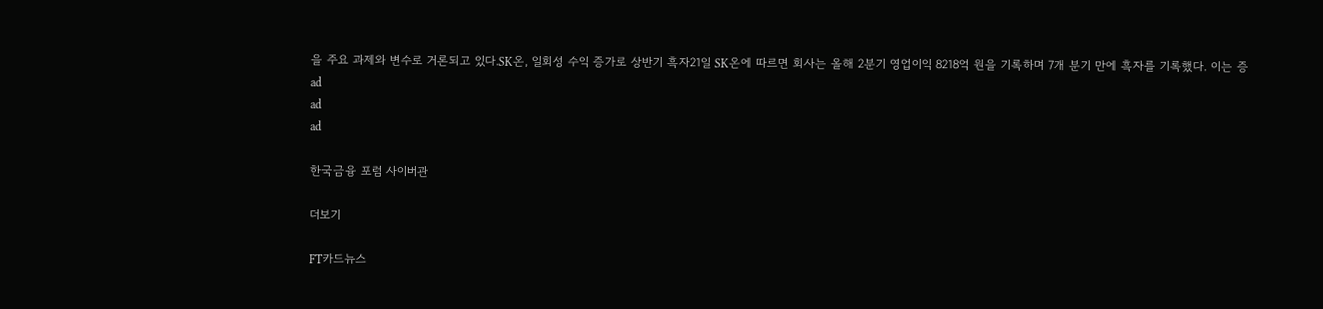을 주요 과제와 변수로 거론되고 있다.SK온, 일회성 수익 증가로 상반기 흑자21일 SK온에 따르면 회사는 올해 2분기 영업이익 8218억 원을 기록하며 7개 분기 만에 흑자를 기록했다. 이는 증
ad
ad
ad

한국금융 포럼 사이버관

더보기

FT카드뉴스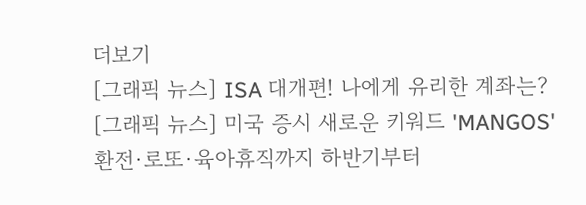더보기
[그래픽 뉴스] ISA 대개편! 나에게 유리한 계좌는?
[그래픽 뉴스] 미국 증시 새로운 키워드 'MANGOS'
환전·로또·육아휴직까지 하반기부터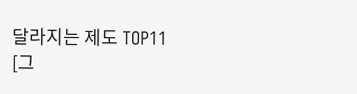달라지는 제도 TOP11
[그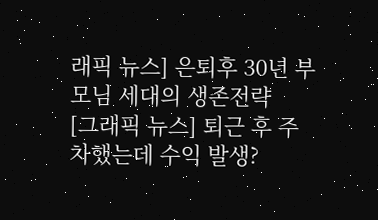래픽 뉴스] 은퇴후 30년 부모님 세대의 생존전략
[그래픽 뉴스] 퇴근 후 주차했는데 수익 발생?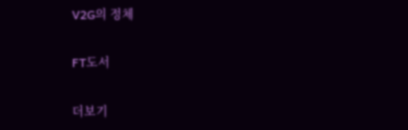V2G의 정체

FT도서

더보기